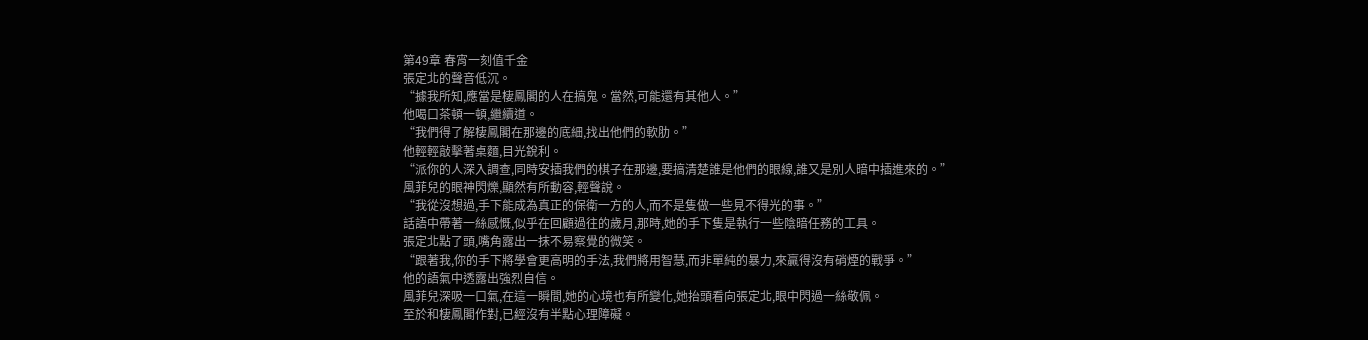第49章 春宵一刻值千金
張定北的聲音低沉。
“據我所知,應當是棲鳳閣的人在搞鬼。當然,可能還有其他人。”
他喝口茶頓一頓,繼續道。
“我們得了解棲鳳閣在那邊的底細,找出他們的軟肋。”
他輕輕敲擊著桌麵,目光銳利。
“派你的人深入調查,同時安插我們的棋子在那邊,要搞清楚誰是他們的眼線,誰又是別人暗中插進來的。”
風菲兒的眼神閃爍,顯然有所動容,輕聲說。
“我從沒想過,手下能成為真正的保衛一方的人,而不是隻做一些見不得光的事。”
話語中帶著一絲感慨,似乎在回顧過往的歲月,那時,她的手下隻是執行一些陰暗任務的工具。
張定北點了頭,嘴角露出一抹不易察覺的微笑。
“跟著我,你的手下將學會更高明的手法,我們將用智慧,而非單純的暴力,來贏得沒有硝煙的戰爭。”
他的語氣中透露出強烈自信。
風菲兒深吸一口氣,在這一瞬間,她的心境也有所變化,她抬頭看向張定北,眼中閃過一絲敬佩。
至於和棲鳳閣作對,已經沒有半點心理障礙。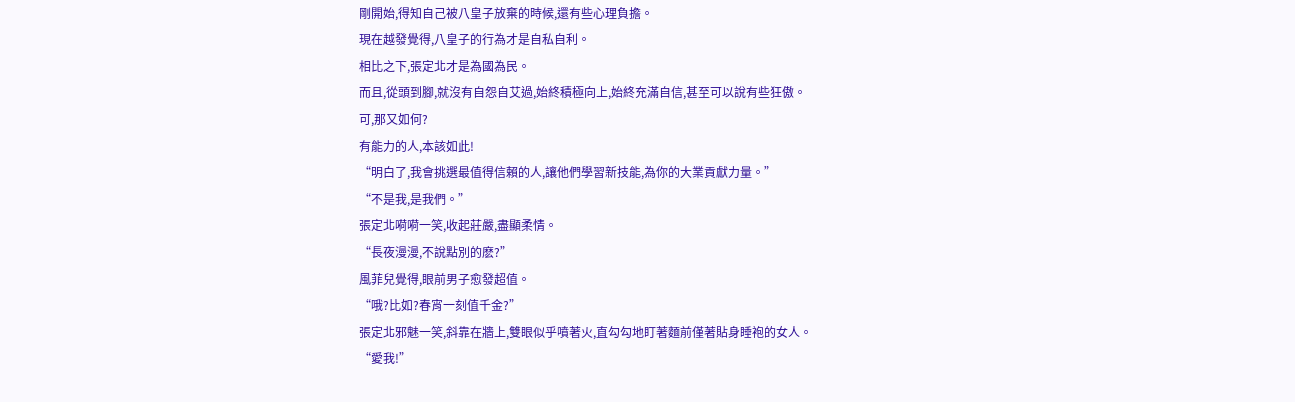剛開始,得知自己被八皇子放棄的時候,還有些心理負擔。
現在越發覺得,八皇子的行為才是自私自利。
相比之下,張定北才是為國為民。
而且,從頭到腳,就沒有自怨自艾過,始終積極向上,始終充滿自信,甚至可以說有些狂傲。
可,那又如何?
有能力的人,本該如此!
“明白了,我會挑選最值得信賴的人,讓他們學習新技能,為你的大業貢獻力量。”
“不是我,是我們。”
張定北嗬嗬一笑,收起莊嚴,盡顯柔情。
“長夜漫漫,不說點別的麽?”
風菲兒覺得,眼前男子愈發超值。
“哦?比如?春宵一刻值千金?”
張定北邪魅一笑,斜靠在牆上,雙眼似乎噴著火,直勾勾地盯著麵前僅著貼身睡袍的女人。
“愛我!”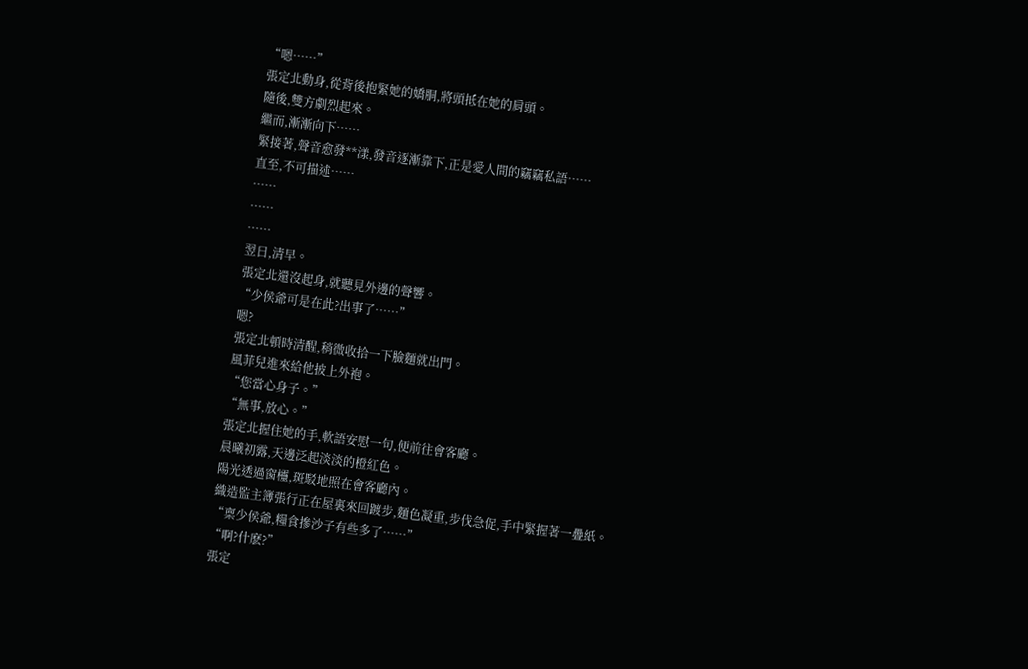“嗯……”
張定北動身,從背後抱緊她的嬌胴,將頭抵在她的肩頭。
隨後,雙方劇烈起來。
繼而,漸漸向下……
緊接著,聲音愈發**漾,發音逐漸靠下,正是愛人間的竊竊私語……
直至,不可描述……
……
……
……
翌日,清早。
張定北還沒起身,就聽見外邊的聲響。
“少侯爺可是在此?出事了……”
嗯?
張定北頓時清醒,稍微收拾一下臉麵就出門。
風菲兒進來給他披上外袍。
“您當心身子。”
“無事,放心。”
張定北握住她的手,軟語安慰一句,便前往會客廳。
晨曦初露,天邊泛起淡淡的橙紅色。
陽光透過窗欞,斑駁地照在會客廳內。
織造監主簿張行正在屋裏來回踱步,麵色凝重,步伐急促,手中緊握著一疊紙。
“稟少侯爺,糧食摻沙子有些多了……”
“啊?什麽?”
張定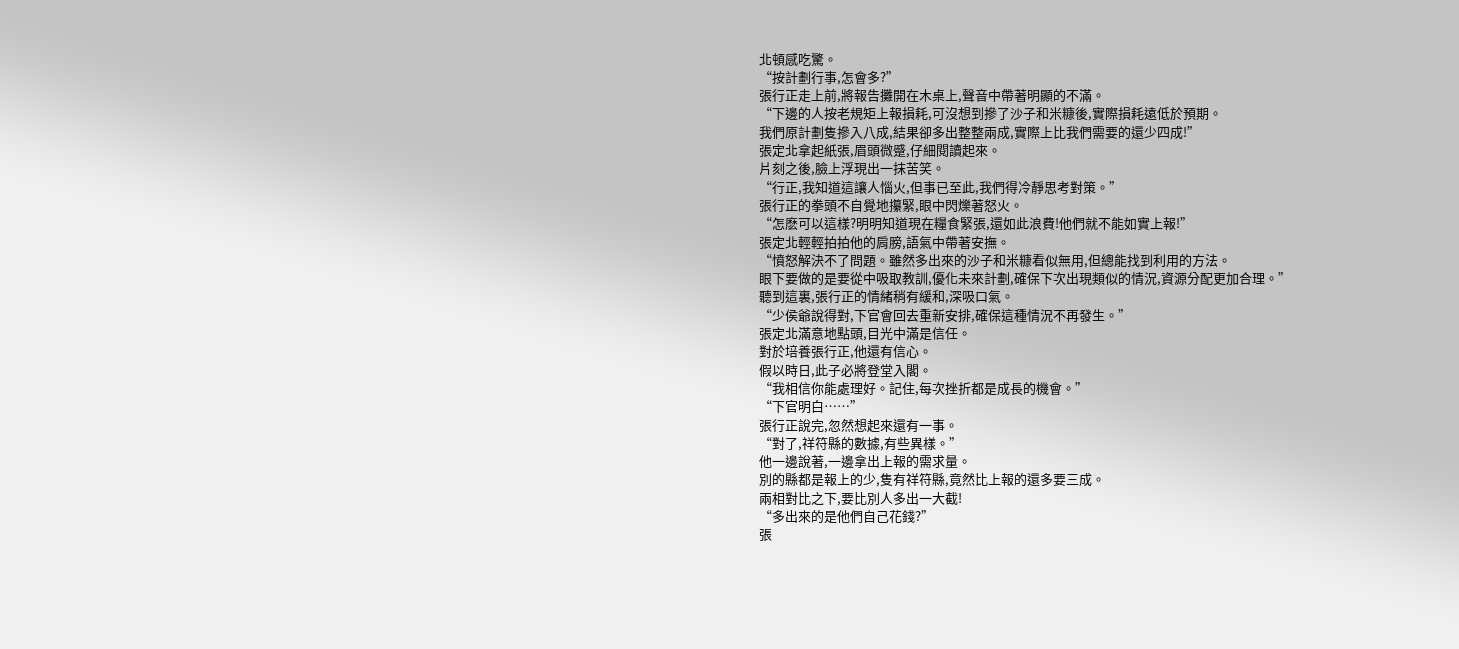北頓感吃驚。
“按計劃行事,怎會多?”
張行正走上前,將報告攤開在木桌上,聲音中帶著明顯的不滿。
“下邊的人按老規矩上報損耗,可沒想到摻了沙子和米糠後,實際損耗遠低於預期。
我們原計劃隻摻入八成,結果卻多出整整兩成,實際上比我們需要的還少四成!”
張定北拿起紙張,眉頭微蹙,仔細閱讀起來。
片刻之後,臉上浮現出一抹苦笑。
“行正,我知道這讓人惱火,但事已至此,我們得冷靜思考對策。”
張行正的拳頭不自覺地攥緊,眼中閃爍著怒火。
“怎麽可以這樣?明明知道現在糧食緊張,還如此浪費!他們就不能如實上報!”
張定北輕輕拍拍他的肩膀,語氣中帶著安撫。
“憤怒解決不了問題。雖然多出來的沙子和米糠看似無用,但總能找到利用的方法。
眼下要做的是要從中吸取教訓,優化未來計劃,確保下次出現類似的情況,資源分配更加合理。”
聽到這裏,張行正的情緒稍有緩和,深吸口氣。
“少侯爺說得對,下官會回去重新安排,確保這種情況不再發生。”
張定北滿意地點頭,目光中滿是信任。
對於培養張行正,他還有信心。
假以時日,此子必將登堂入閣。
“我相信你能處理好。記住,每次挫折都是成長的機會。”
“下官明白……”
張行正說完,忽然想起來還有一事。
“對了,祥符縣的數據,有些異樣。”
他一邊說著,一邊拿出上報的需求量。
別的縣都是報上的少,隻有祥符縣,竟然比上報的還多要三成。
兩相對比之下,要比別人多出一大截!
“多出來的是他們自己花錢?”
張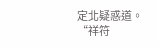定北疑惑道。
“祥符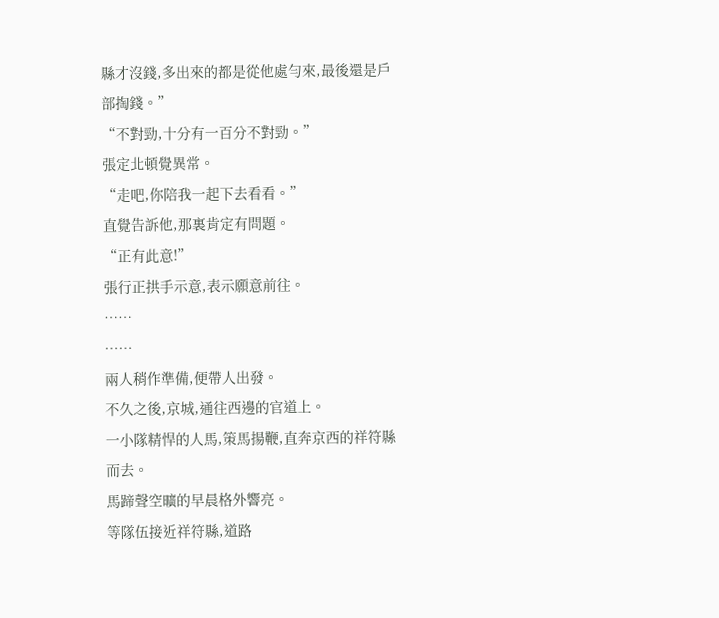縣才沒錢,多出來的都是從他處勻來,最後還是戶部掏錢。”
“不對勁,十分有一百分不對勁。”
張定北頓覺異常。
“走吧,你陪我一起下去看看。”
直覺告訴他,那裏肯定有問題。
“正有此意!”
張行正拱手示意,表示願意前往。
……
……
兩人稍作準備,便帶人出發。
不久之後,京城,通往西邊的官道上。
一小隊精悍的人馬,策馬揚鞭,直奔京西的祥符縣而去。
馬蹄聲空曠的早晨格外響亮。
等隊伍接近祥符縣,道路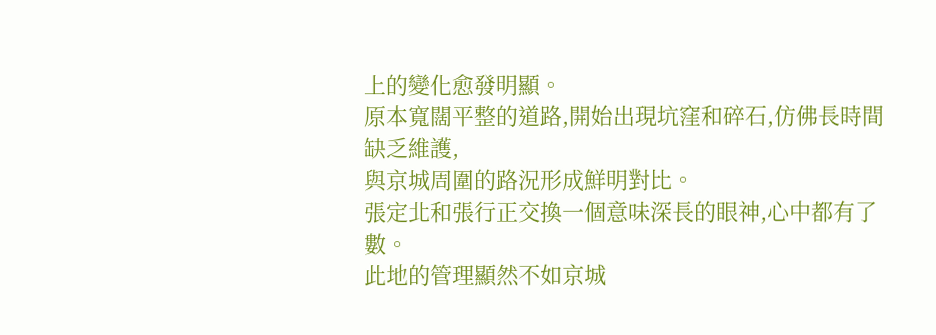上的變化愈發明顯。
原本寬闊平整的道路,開始出現坑窪和碎石,仿佛長時間缺乏維護,
與京城周圍的路況形成鮮明對比。
張定北和張行正交換一個意味深長的眼神,心中都有了數。
此地的管理顯然不如京城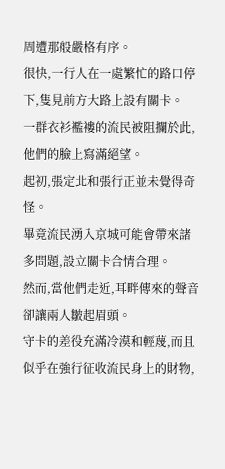周遭那般嚴格有序。
很快,一行人在一處繁忙的路口停下,隻見前方大路上設有關卡。
一群衣衫襤褸的流民被阻攔於此,他們的臉上寫滿絕望。
起初,張定北和張行正並未覺得奇怪。
畢竟流民湧入京城可能會帶來諸多問題,設立關卡合情合理。
然而,當他們走近,耳畔傳來的聲音卻讓兩人皺起眉頭。
守卡的差役充滿冷漠和輕蔑,而且似乎在強行征收流民身上的財物,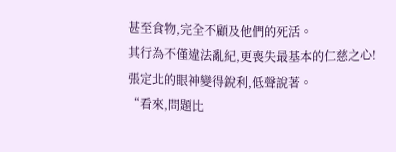甚至食物,完全不顧及他們的死活。
其行為不僅違法亂紀,更喪失最基本的仁慈之心!
張定北的眼神變得銳利,低聲說著。
“看來,問題比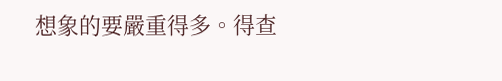想象的要嚴重得多。得查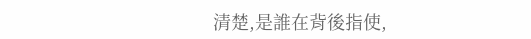清楚,是誰在背後指使,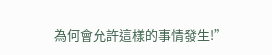為何會允許這樣的事情發生!”